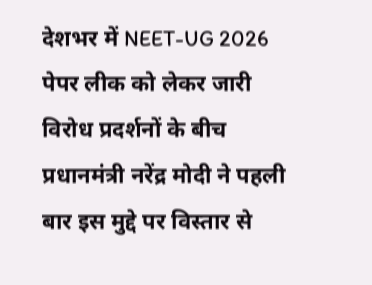देशभर में NEET-UG 2026 पेपर लीक को लेकर जारी विरोध प्रदर्शनों के बीच प्रधानमंत्री नरेंद्र मोदी ने पहली बार इस मुद्दे पर विस्तार से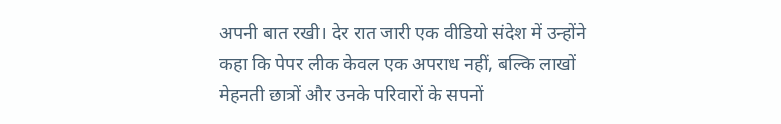अपनी बात रखी। देर रात जारी एक वीडियो संदेश में उन्होंने कहा कि पेपर लीक केवल एक अपराध नहीं, बल्कि लाखों मेहनती छात्रों और उनके परिवारों के सपनों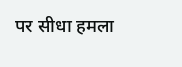पर सीधा हमला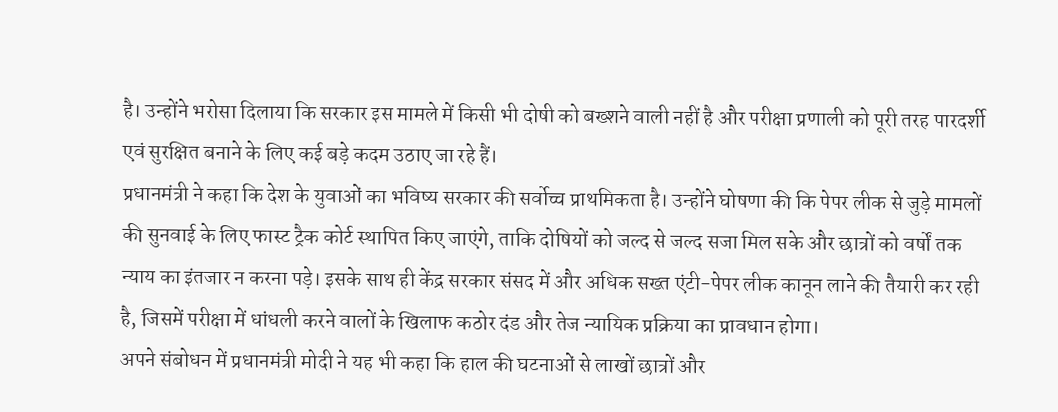है। उन्होंने भरोसा दिलाया कि सरकार इस मामले में किसी भी दोषी को बख्शने वाली नहीं है और परीक्षा प्रणाली को पूरी तरह पारदर्शी एवं सुरक्षित बनाने के लिए कई बड़े कदम उठाए जा रहे हैं।
प्रधानमंत्री ने कहा कि देश के युवाओं का भविष्य सरकार की सर्वोच्च प्राथमिकता है। उन्होंने घोषणा की कि पेपर लीक से जुड़े मामलों की सुनवाई के लिए फास्ट ट्रैक कोर्ट स्थापित किए जाएंगे, ताकि दोषियों को जल्द से जल्द सजा मिल सके और छात्रों को वर्षों तक न्याय का इंतजार न करना पड़े। इसके साथ ही केंद्र सरकार संसद में और अधिक सख्त एंटी-पेपर लीक कानून लाने की तैयारी कर रही है, जिसमें परीक्षा में धांधली करने वालों के खिलाफ कठोर दंड और तेज न्यायिक प्रक्रिया का प्रावधान होगा।
अपने संबोधन में प्रधानमंत्री मोदी ने यह भी कहा कि हाल की घटनाओं से लाखों छात्रों और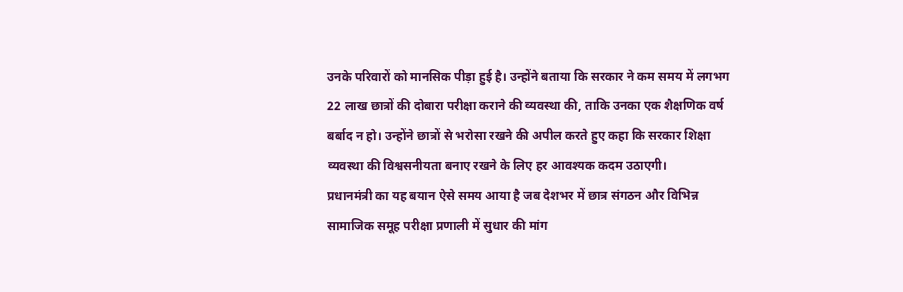उनके परिवारों को मानसिक पीड़ा हुई है। उन्होंने बताया कि सरकार ने कम समय में लगभग 22 लाख छात्रों की दोबारा परीक्षा कराने की व्यवस्था की, ताकि उनका एक शैक्षणिक वर्ष बर्बाद न हो। उन्होंने छात्रों से भरोसा रखने की अपील करते हुए कहा कि सरकार शिक्षा व्यवस्था की विश्वसनीयता बनाए रखने के लिए हर आवश्यक कदम उठाएगी।
प्रधानमंत्री का यह बयान ऐसे समय आया है जब देशभर में छात्र संगठन और विभिन्न सामाजिक समूह परीक्षा प्रणाली में सुधार की मांग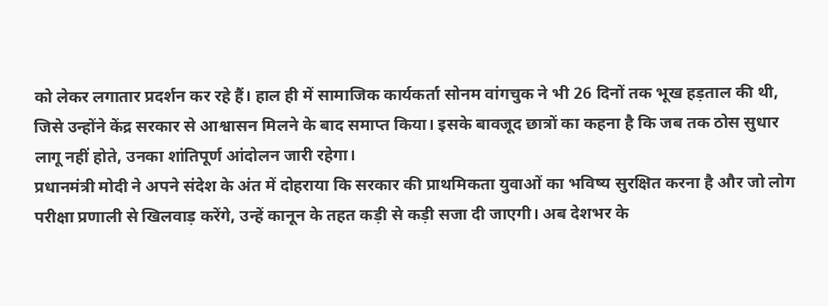को लेकर लगातार प्रदर्शन कर रहे हैं। हाल ही में सामाजिक कार्यकर्ता सोनम वांगचुक ने भी 26 दिनों तक भूख हड़ताल की थी, जिसे उन्होंने केंद्र सरकार से आश्वासन मिलने के बाद समाप्त किया। इसके बावजूद छात्रों का कहना है कि जब तक ठोस सुधार लागू नहीं होते, उनका शांतिपूर्ण आंदोलन जारी रहेगा।
प्रधानमंत्री मोदी ने अपने संदेश के अंत में दोहराया कि सरकार की प्राथमिकता युवाओं का भविष्य सुरक्षित करना है और जो लोग परीक्षा प्रणाली से खिलवाड़ करेंगे, उन्हें कानून के तहत कड़ी से कड़ी सजा दी जाएगी। अब देशभर के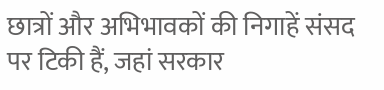छात्रों और अभिभावकों की निगाहें संसद पर टिकी हैं, जहां सरकार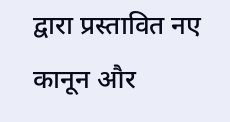द्वारा प्रस्तावित नए कानून और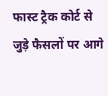फास्ट ट्रैक कोर्ट से जुड़े फैसलों पर आगे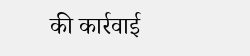की कार्रवाई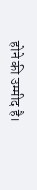होने की उम्मीद है।